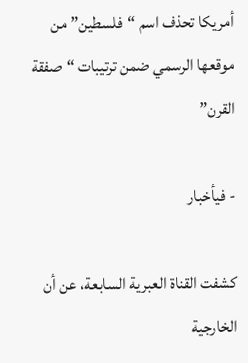أمريكا تحذف اسم “فلسطين” من موقعها الرسمي ضمن ترتيبات “صفقة القرن”

- فيأخبار

كشفت القناة العبرية السابعة، عن أن الخارجية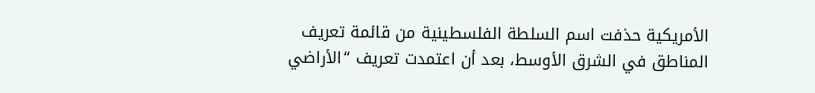الأمريكية حذفت اسم السلطة الفلسطينية من قائمة تعريف المناطق في الشرق الأوسط، بعد أن اعتمدت تعريف “الأراضي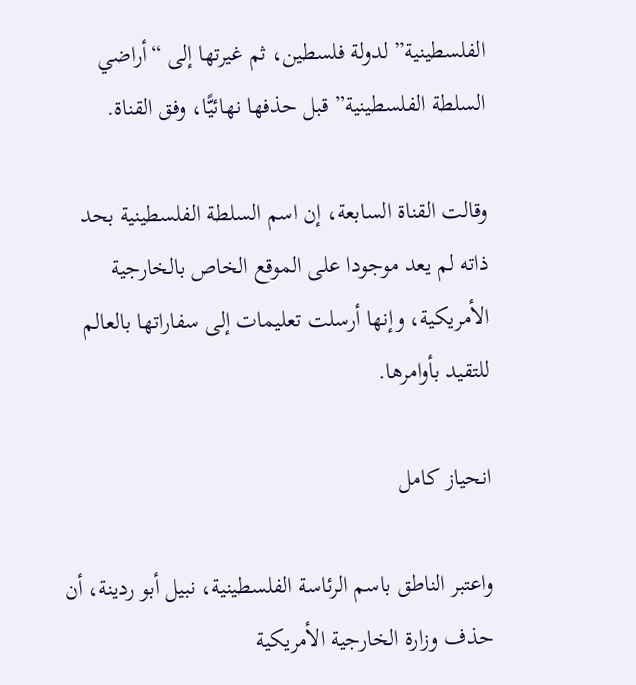الفلسطينية” لدولة فلسطين، ثم غيرتها إلى “أراضي السلطة الفلسطينية” قبل حذفها نهائيًّا، وفق القناة.

وقالت القناة السابعة، إن اسم السلطة الفلسطينية بحد ذاته لم يعد موجودا على الموقع الخاص بالخارجية الأمريكية، وإنها أرسلت تعليمات إلى سفاراتها بالعالم للتقيد بأوامرها.

انحياز كامل

واعتبر الناطق باسم الرئاسة الفلسطينية، نبيل أبو ردينة، أن حذف وزارة الخارجية الأمريكية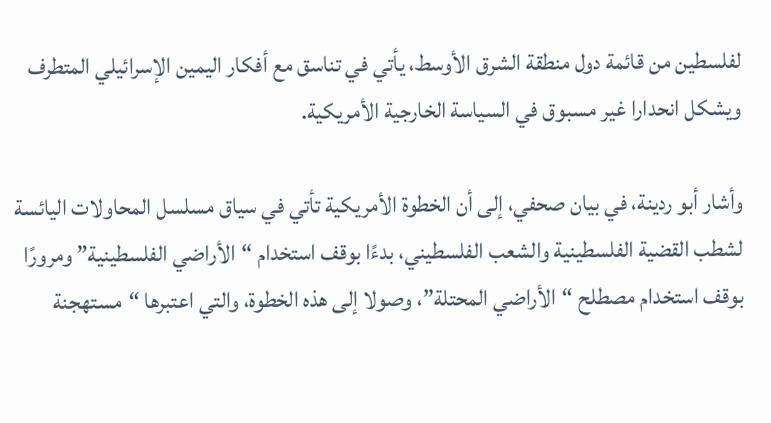لفلسطين من قائمة دول منطقة الشرق الأوسط، يأتي في تناسق مع أفكار اليمين الإسرائيلي المتطرف ويشكل انحدارا غير مسبوق في السياسة الخارجية الأمريكية.

وأشار أبو ردينة، في بيان صحفي، إلى أن الخطوة الأمريكية تأتي في سياق مسلسل المحاولات اليائسة لشطب القضية الفلسطينية والشعب الفلسطيني، بدءًا بوقف استخدام “الأراضي الفلسطينية” ومرورًا بوقف استخدام مصطلح “الأراضي المحتلة”، وصولا إلى هذه الخطوة، والتي اعتبرها “مستهجنة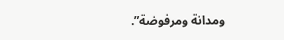ومدانة ومرفوضة”.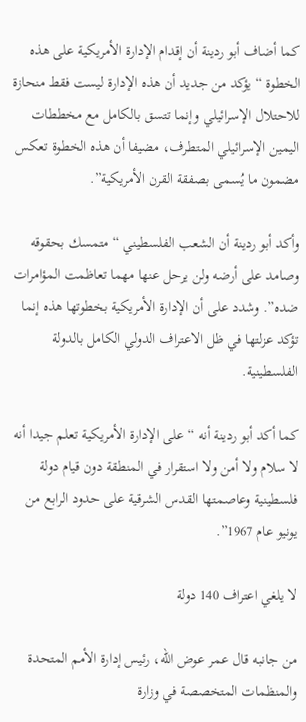كما أضاف أبو ردينة أن إقدام الإدارة الأمريكية على هذه الخطوة “يؤكد من جديد أن هذه الإدارة ليست فقط منحازة للاحتلال الإسرائيلي وإنما تتسق بالكامل مع مخططات اليمين الإسرائيلي المتطرف، مضيفا أن هذه الخطوة تعكس مضمون ما يُسمى بصفقة القرن الأمريكية”.

وأكد أبو ردينة أن الشعب الفلسطيني “متمسك بحقوقه وصامد على أرضه ولن يرحل عنها مهما تعاظمت المؤامرات ضده”. وشدد على أن الإدارة الأمريكية بخطوتها هذه إنما تؤكد عزلتها في ظل الاعتراف الدولي الكامل بالدولة الفلسطينية.

كما أكد أبو ردينة أنه “على الإدارة الأمريكية تعلم جيدا أنه لا سلام ولا أمن ولا استقرار في المنطقة دون قيام دولة فلسطينية وعاصمتها القدس الشرقية على حدود الرابع من يونيو عام 1967”.

لا يلغي اعتراف 140 دولة

من جانبه قال عمر عوض الله، رئيس إدارة الأمم المتحدة والمنظمات المتخصصة في وزارة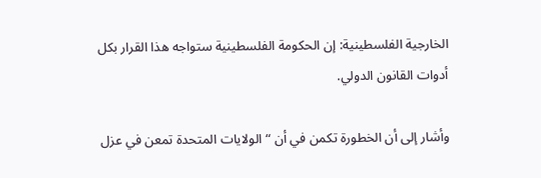الخارجية الفلسطينية: إن الحكومة الفلسطينية ستواجه هذا القرار بكل أدوات القانون الدولي.

وأشار إلى أن الخطورة تكمن في أن “الولايات المتحدة تمعن في عزل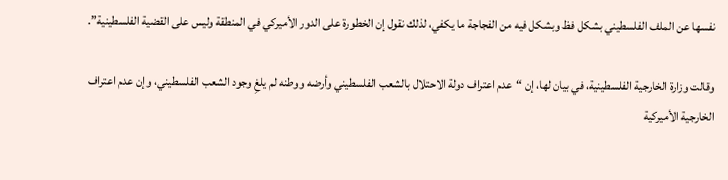نفسها عن الملف الفلسطيني بشكل فظ وبشكل فيه من الفجاجة ما يكفي، لذلك نقول إن الخطورة على الدور الأميركي في المنطقة وليس على القضية الفلسطينية”.

وقالت وزارة الخارجية الفلسطينية، في بيان لها، إن “عدم اعتراف دولة الاحتلال بالشعب الفلسطيني وأرضه ووطنه لم يلغِ وجود الشعب الفلسطيني، وإن عدم اعتراف الخارجية الأميركية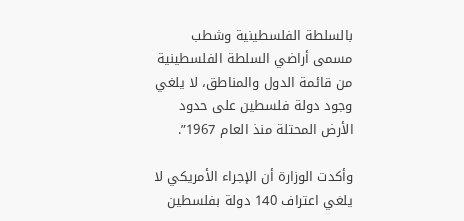بالسلطة الفلسطينية وشطب مسمى أراضي السلطة الفلسطينية من قائمة الدول والمناطق، لا يلغي وجود دولة فلسطين على حدود الأرض المحتلة منذ العام 1967”.

وأكدت الوزارة أن الإجراء الأمريكي لا يلغي اعتراف 140 دولة بفلسطين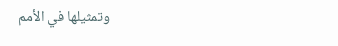وتمثيلها في الأمم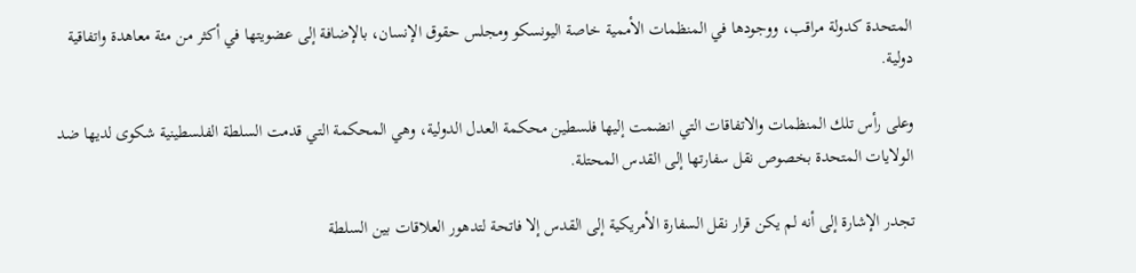المتحدة كدولة مراقب، ووجودها في المنظمات الأممية خاصة اليونسكو ومجلس حقوق الإنسان، بالإضافة إلى عضويتها في أكثر من مئة معاهدة واتفاقية دولية.

وعلى رأس تلك المنظمات والاتفاقات التي انضمت إليها فلسطين محكمة العدل الدولية، وهي المحكمة التي قدمت السلطة الفلسطينية شكوى لديها ضد الولايات المتحدة بخصوص نقل سفارتها إلى القدس المحتلة.

تجدر الإشارة إلى أنه لم يكن قرار نقل السفارة الأمريكية إلى القدس إلا فاتحة لتدهور العلاقات بين السلطة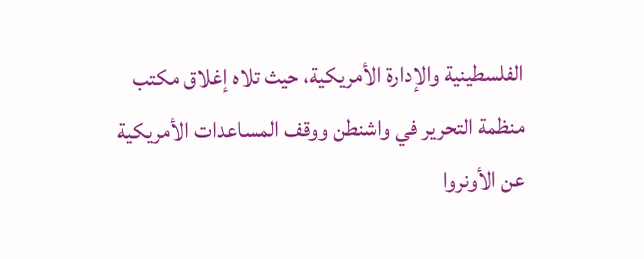الفلسطينية والإدارة الأمريكية، حيث تلاه إغلاق مكتب منظمة التحرير في واشنطن ووقف المساعدات الأمريكية عن الأونروا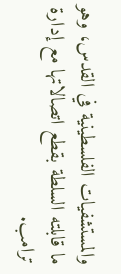والمستشفيات الفلسطينية في القدس، وهو ما قابلته السلطة بقطع اتصالاتها مع إدارة ترامب.